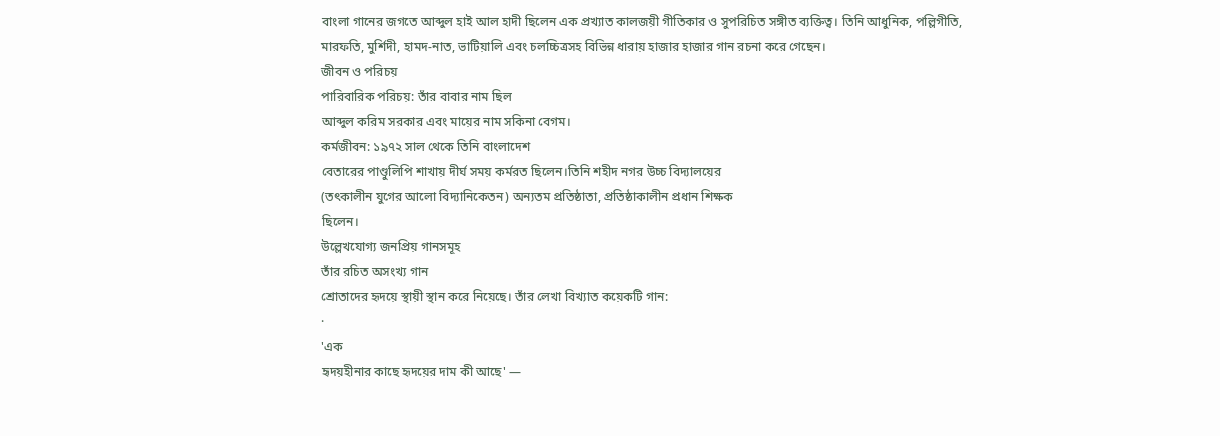বাংলা গানের জগতে আব্দুল হাই আল হাদী ছিলেন এক প্রখ্যাত কালজয়ী গীতিকার ও সুপরিচিত সঙ্গীত ব্যক্তিত্ব। তিনি আধুনিক, পল্লিগীতি, মারফতি, মুর্শিদী, হামদ-নাত, ভাটিয়ালি এবং চলচ্চিত্রসহ বিভিন্ন ধারায় হাজার হাজার গান রচনা করে গেছেন।
জীবন ও পরিচয়
পারিবারিক পরিচয়: তাঁর বাবার নাম ছিল
আব্দুল করিম সরকার এবং মায়ের নাম সকিনা বেগম।
কর্মজীবন: ১৯৭২ সাল থেকে তিনি বাংলাদেশ
বেতারের পাণ্ডুলিপি শাখায় দীর্ঘ সময় কর্মরত ছিলেন।তিনি শহীদ নগর উচ্চ বিদ্যালয়ের
(তৎকালীন যুগের আলো বিদ্যানিকেতন) অন্যতম প্রতিষ্ঠাতা, প্রতিষ্ঠাকালীন প্রধান শিক্ষক
ছিলেন।
উল্লেখযোগ্য জনপ্রিয় গানসমূহ
তাঁর রচিত অসংখ্য গান
শ্রোতাদের হৃদয়ে স্থায়ী স্থান করে নিয়েছে। তাঁর লেখা বিখ্যাত কয়েকটি গান:
·
'এক
হৃদয়হীনার কাছে হৃদয়ের দাম কী আছে' —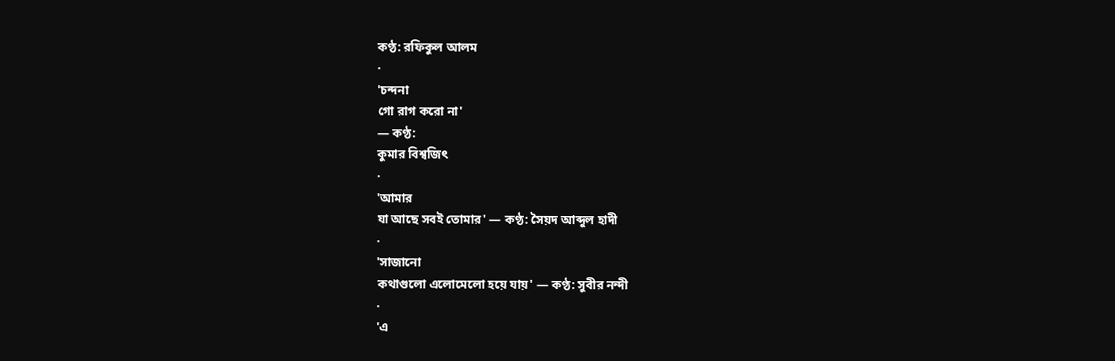কণ্ঠ: রফিকুল আলম
·
'চন্দনা
গো রাগ করো না'
— কণ্ঠ:
কুমার বিশ্বজিৎ
·
'আমার
যা আছে সবই তোমার' — কণ্ঠ: সৈয়দ আব্দুল হাদী
·
'সাজানো
কথাগুলো এলোমেলো হয়ে যায়' — কণ্ঠ: সুবীর নন্দী
·
'এ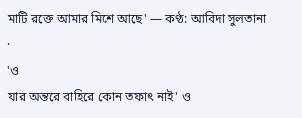মাটি রক্তে আমার মিশে আছে' — কণ্ঠ: আবিদা সুলতানা
·
'ও
যার অন্তরে বাহিরে কোন তফাৎ নাই' ও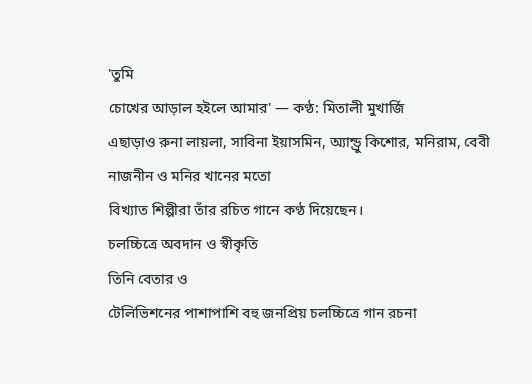'তুমি
চোখের আড়াল হইলে আমার' — কণ্ঠ: মিতালী মুখার্জি
এছাড়াও রুনা লায়লা, সাবিনা ইয়াসমিন, অ্যান্ড্রু কিশোর, মনিরাম, বেবী নাজনীন ও মনির খানের মতো
বিখ্যাত শিল্পীরা তাঁর রচিত গানে কণ্ঠ দিয়েছেন।
চলচ্চিত্রে অবদান ও স্বীকৃতি
তিনি বেতার ও
টেলিভিশনের পাশাপাশি বহু জনপ্রিয় চলচ্চিত্রে গান রচনা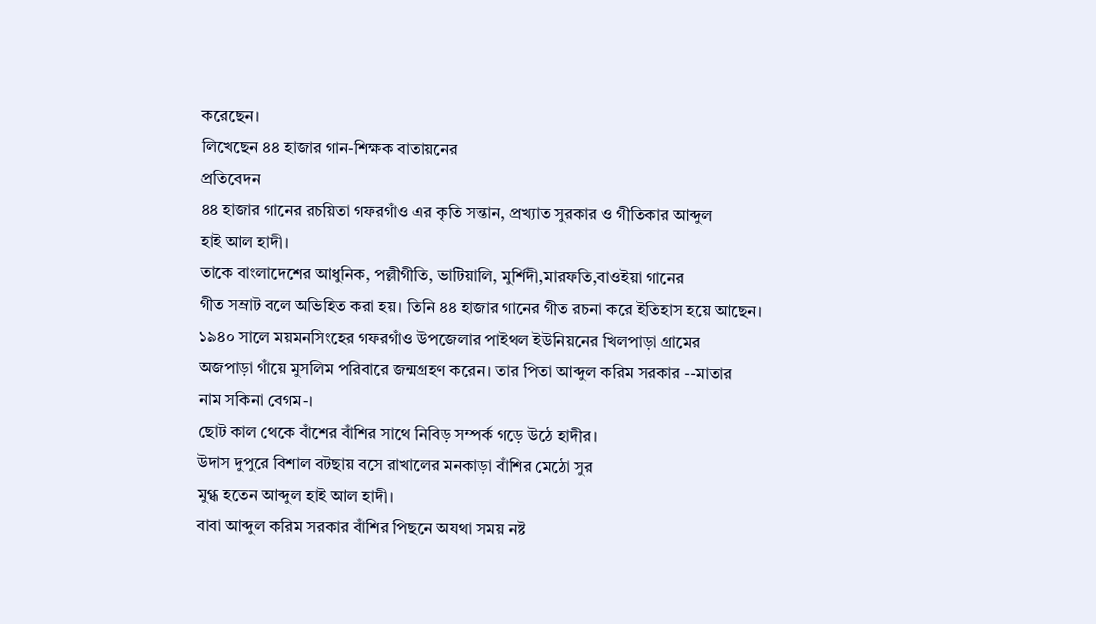করেছেন।
লিখেছেন ৪৪ হাজার গান-শিক্ষক বাতায়নের
প্রতিবেদন
৪৪ হাজার গানের রচয়িতা গফরগাঁও এর কৃতি সন্তান, প্রখ্যাত সুরকার ও গীতিকার আব্দুল
হাই আল হাদী।
তাকে বাংলাদেশের আধুনিক, পল্লীগীতি, ভাটিয়ালি, মুর্শিদী,মারফতি,বাওইয়া গানের
গীত সম্রাট বলে অভিহিত করা হয়। তিনি ৪৪ হাজার গানের গীত রচনা করে ইতিহাস হয়ে আছেন।
১৯৪০ সালে ময়মনসিংহের গফরগাঁও উপজেলার পাইথল ইউনিয়নের খিলপাড়া গ্রামের
অজপাড়া গাঁয়ে মুসলিম পরিবারে জন্মগ্রহণ করেন। তার পিতা আব্দুল করিম সরকার --মাতার
নাম সকিনা বেগম-।
ছোট কাল থেকে বাঁশের বাঁশির সাথে নিবিড় সম্পর্ক গড়ে উঠে হাদীর।
উদাস দুপুরে বিশাল বটছায় বসে রাখালের মনকাড়া বাঁশির মেঠো সুর
মুগ্ধ হতেন আব্দুল হাই আল হাদী।
বাবা আব্দুল করিম সরকার বাঁশির পিছনে অযথা সময় নষ্ট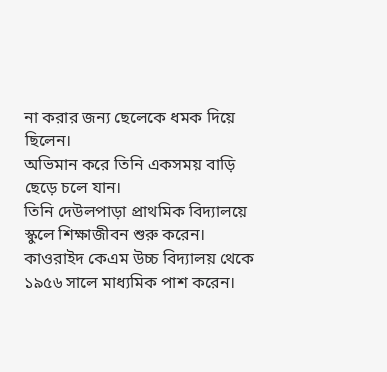না করার জন্য ছেলেকে ধমক দিয়ে ছিলেন।
অভিমান করে তিনি একসময় বাড়ি ছেড়ে চলে যান।
তিনি দেউলপাড়া প্রাথমিক বিদ্যালয়ে স্কুলে শিক্ষাজীবন শুরু করেন।
কাওরাইদ কেএম উচ্চ বিদ্যালয় থেকে ১৯৫৬ সালে মাধ্যমিক পাশ করেন।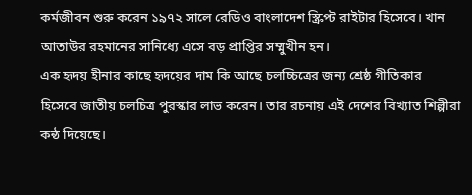কর্মজীবন শুরু করেন ১৯৭২ সালে রেডিও বাংলাদেশ স্ক্রিপ্ট রাইটার হিসেবে। খান
আতাউর রহমানের সানিধ্যে এসে বড় প্রাপ্তির সম্মুখীন হন।
এক হৃদয় হীনার কাছে হৃদয়ের দাম কি আছে চলচ্চিত্রের জন্য শ্রেষ্ঠ গীতিকার
হিসেবে জাতীয় চলচিত্র পুরস্কার লাভ করেন। তার রচনায় এই দেশের বিখ্যাত শিল্পীরা
কন্ঠ দিয়েছে।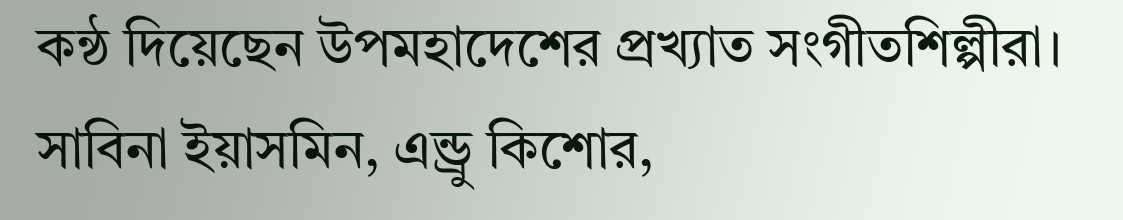কন্ঠ দিয়েছেন উপমহাদেশের প্রখ্যাত সংগীতশিল্পীরা।
সাবিনা ইয়াসমিন, এন্ড্রু কিশোর,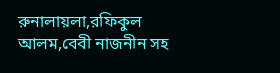রুনালায়লা,রফিকুল আলম,বেবী নাজনীন সহ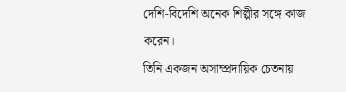দেশি-বিদেশি অনেক শিল্পীর সঙ্গে কাজ করেন।
তিনি একজন অসাম্প্রদায়িক চেতনায়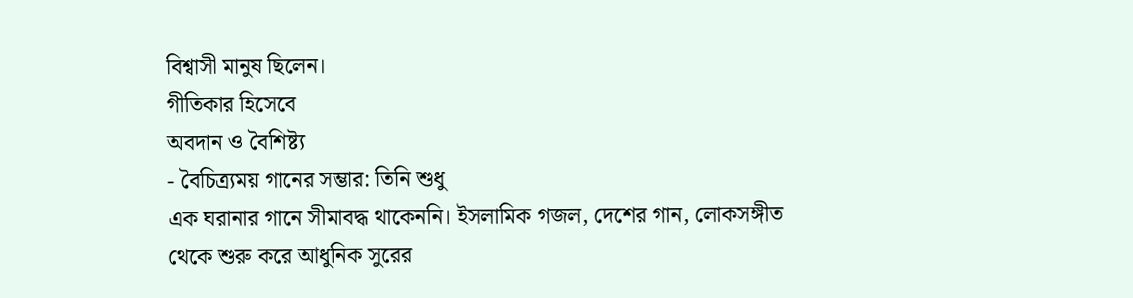বিশ্বাসী মানুষ ছিলেন।
গীতিকার হিসেবে
অবদান ও বৈশিষ্ট্য
- বৈচিত্র্যময় গানের সম্ভার: তিনি শুধু
এক ঘরানার গানে সীমাবদ্ধ থাকেননি। ইসলামিক গজল, দেশের গান, লোকসঙ্গীত
থেকে শুরু করে আধুনিক সুরের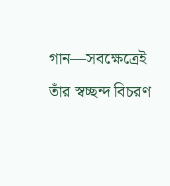গান—সবক্ষেত্রেই তাঁর স্বচ্ছন্দ বিচরণ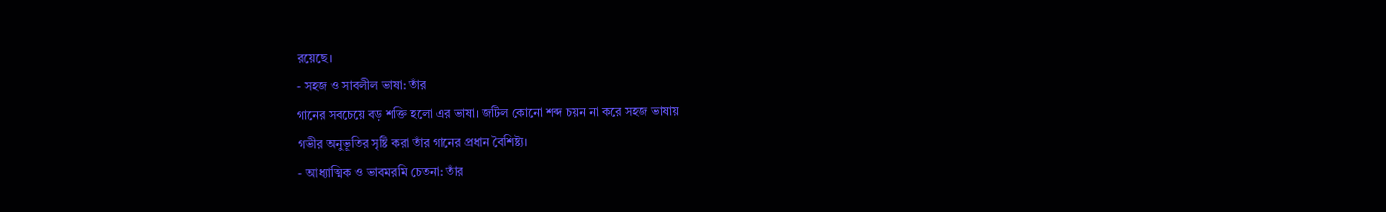রয়েছে।
- সহজ ও সাবলীল ভাষা: তাঁর
গানের সবচেয়ে বড় শক্তি হলো এর ভাষা। জটিল কোনো শব্দ চয়ন না করে সহজ ভাষায়
গভীর অনুভূতির সৃষ্টি করা তাঁর গানের প্রধান বৈশিষ্ট্য।
- আধ্যাত্মিক ও ভাবমরমি চেতনা: তাঁর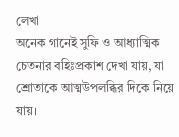লেখা
অনেক গানেই সুফি ও আধ্যাত্মিক চেতনার বহিঃপ্রকাশ দেখা যায়, যা
শ্রোতাকে আত্মউপলব্ধির দিকে নিয়ে যায়।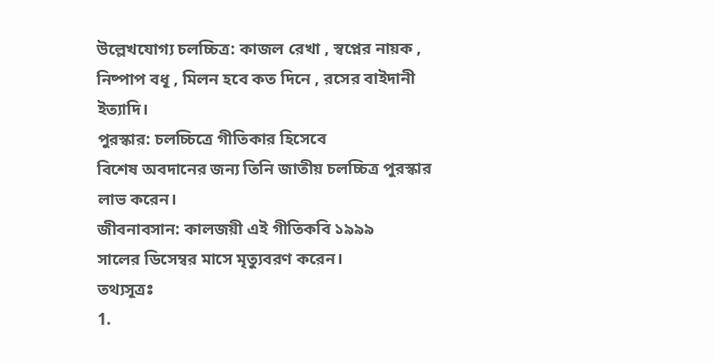উল্লেখযোগ্য চলচ্চিত্র: কাজল রেখা , স্বপ্নের নায়ক , নিষ্পাপ বধূ , মিলন হবে কত দিনে , রসের বাইদানী ইত্যাদি।
পুরস্কার: চলচ্চিত্রে গীতিকার হিসেবে
বিশেষ অবদানের জন্য তিনি জাতীয় চলচ্চিত্র পুরস্কার লাভ করেন।
জীবনাবসান: কালজয়ী এই গীতিকবি ১৯৯৯
সালের ডিসেম্বর মাসে মৃত্যুবরণ করেন।
তথ্যসূত্রঃ
1.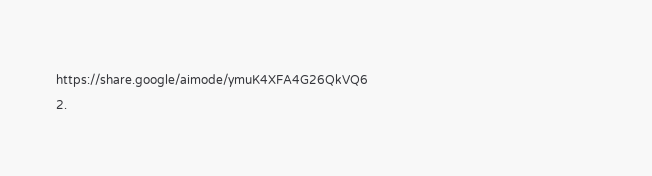https://share.google/aimode/ymuK4XFA4G26QkVQ6
2.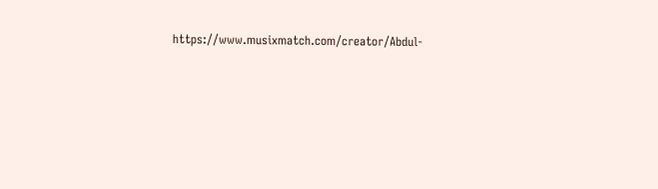https://www.musixmatch.com/creator/Abdul-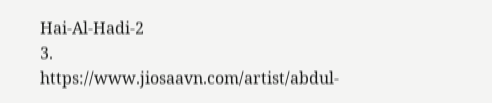Hai-Al-Hadi-2
3.
https://www.jiosaavn.com/artist/abdul-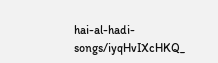hai-al-hadi-songs/iyqHvIXcHKQ_